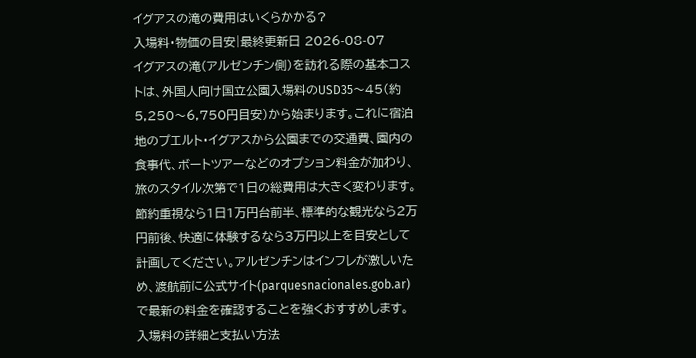イグアスの滝の費用はいくらかかる?
入場料・物価の目安|最終更新日 2026-08-07
イグアスの滝(アルゼンチン側)を訪れる際の基本コストは、外国人向け国立公園入場料のUSD35〜45(約5,250〜6,750円目安)から始まります。これに宿泊地のプエルト・イグアスから公園までの交通費、園内の食事代、ボートツアーなどのオプション料金が加わり、旅のスタイル次第で1日の総費用は大きく変わります。節約重視なら1日1万円台前半、標準的な観光なら2万円前後、快適に体験するなら3万円以上を目安として計画してください。アルゼンチンはインフレが激しいため、渡航前に公式サイト(parquesnacionales.gob.ar)で最新の料金を確認することを強くおすすめします。
入場料の詳細と支払い方法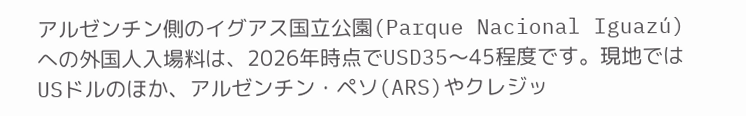アルゼンチン側のイグアス国立公園(Parque Nacional Iguazú)への外国人入場料は、2026年時点でUSD35〜45程度です。現地ではUSドルのほか、アルゼンチン・ペソ(ARS)やクレジッ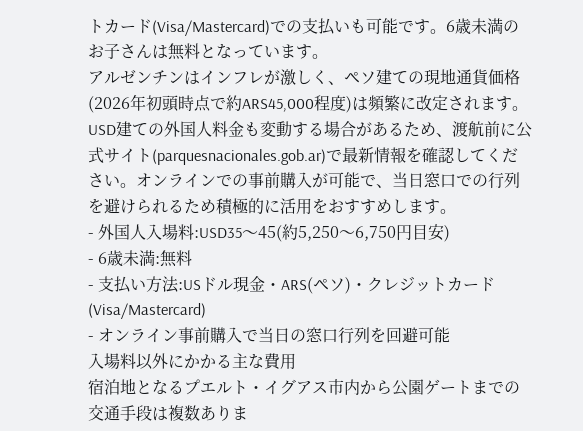トカード(Visa/Mastercard)での支払いも可能です。6歳未満のお子さんは無料となっています。
アルゼンチンはインフレが激しく、ペソ建ての現地通貨価格(2026年初頭時点で約ARS45,000程度)は頻繁に改定されます。USD建ての外国人料金も変動する場合があるため、渡航前に公式サイト(parquesnacionales.gob.ar)で最新情報を確認してください。オンラインでの事前購入が可能で、当日窓口での行列を避けられるため積極的に活用をおすすめします。
- 外国人入場料:USD35〜45(約5,250〜6,750円目安)
- 6歳未満:無料
- 支払い方法:USドル現金・ARS(ペソ)・クレジットカード(Visa/Mastercard)
- オンライン事前購入で当日の窓口行列を回避可能
入場料以外にかかる主な費用
宿泊地となるプエルト・イグアス市内から公園ゲートまでの交通手段は複数ありま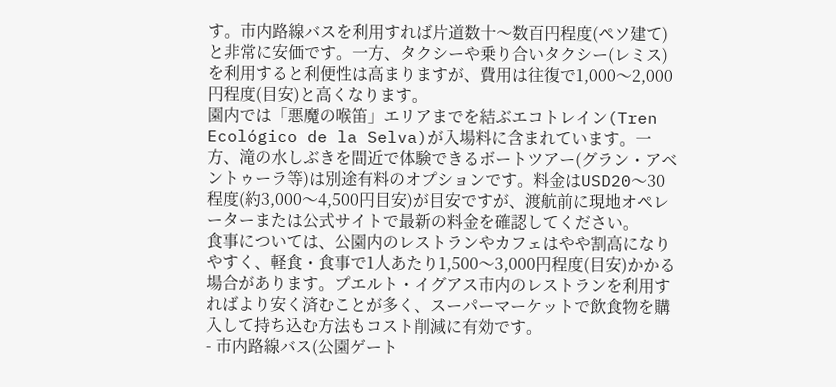す。市内路線バスを利用すれば片道数十〜数百円程度(ペソ建て)と非常に安価です。一方、タクシーや乗り合いタクシー(レミス)を利用すると利便性は高まりますが、費用は往復で1,000〜2,000円程度(目安)と高くなります。
園内では「悪魔の喉笛」エリアまでを結ぶエコトレイン(Tren Ecológico de la Selva)が入場料に含まれています。一方、滝の水しぶきを間近で体験できるボートツアー(グラン・アベントゥーラ等)は別途有料のオプションです。料金はUSD20〜30程度(約3,000〜4,500円目安)が目安ですが、渡航前に現地オペレーターまたは公式サイトで最新の料金を確認してください。
食事については、公園内のレストランやカフェはやや割高になりやすく、軽食・食事で1人あたり1,500〜3,000円程度(目安)かかる場合があります。プエルト・イグアス市内のレストランを利用すればより安く済むことが多く、スーパーマーケットで飲食物を購入して持ち込む方法もコスト削減に有効です。
- 市内路線バス(公園ゲート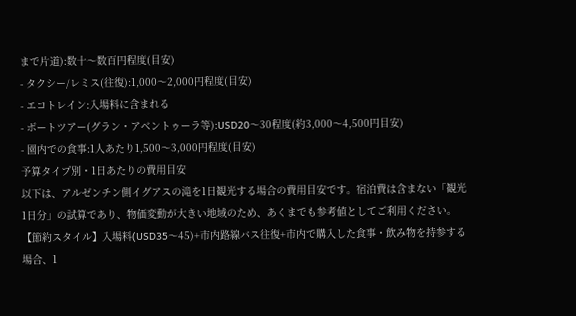まで片道):数十〜数百円程度(目安)
- タクシー/レミス(往復):1,000〜2,000円程度(目安)
- エコトレイン:入場料に含まれる
- ボートツアー(グラン・アベントゥーラ等):USD20〜30程度(約3,000〜4,500円目安)
- 園内での食事:1人あたり1,500〜3,000円程度(目安)
予算タイプ別・1日あたりの費用目安
以下は、アルゼンチン側イグアスの滝を1日観光する場合の費用目安です。宿泊費は含まない「観光1日分」の試算であり、物価変動が大きい地域のため、あくまでも参考値としてご利用ください。
【節約スタイル】入場料(USD35〜45)+市内路線バス往復+市内で購入した食事・飲み物を持参する場合、1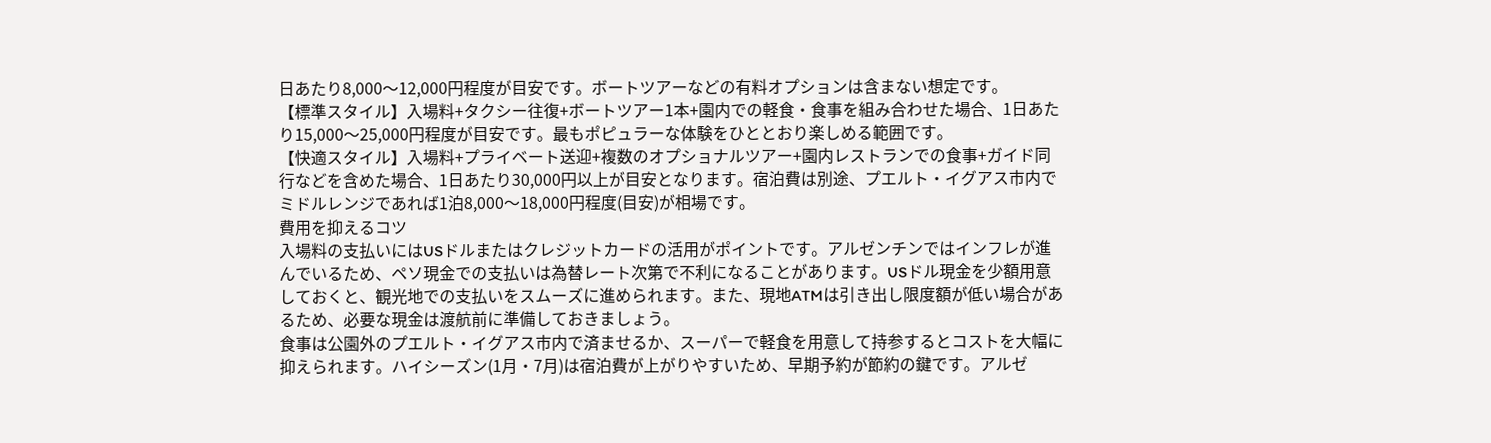日あたり8,000〜12,000円程度が目安です。ボートツアーなどの有料オプションは含まない想定です。
【標準スタイル】入場料+タクシー往復+ボートツアー1本+園内での軽食・食事を組み合わせた場合、1日あたり15,000〜25,000円程度が目安です。最もポピュラーな体験をひととおり楽しめる範囲です。
【快適スタイル】入場料+プライベート送迎+複数のオプショナルツアー+園内レストランでの食事+ガイド同行などを含めた場合、1日あたり30,000円以上が目安となります。宿泊費は別途、プエルト・イグアス市内でミドルレンジであれば1泊8,000〜18,000円程度(目安)が相場です。
費用を抑えるコツ
入場料の支払いにはUSドルまたはクレジットカードの活用がポイントです。アルゼンチンではインフレが進んでいるため、ペソ現金での支払いは為替レート次第で不利になることがあります。USドル現金を少額用意しておくと、観光地での支払いをスムーズに進められます。また、現地ATMは引き出し限度額が低い場合があるため、必要な現金は渡航前に準備しておきましょう。
食事は公園外のプエルト・イグアス市内で済ませるか、スーパーで軽食を用意して持参するとコストを大幅に抑えられます。ハイシーズン(1月・7月)は宿泊費が上がりやすいため、早期予約が節約の鍵です。アルゼ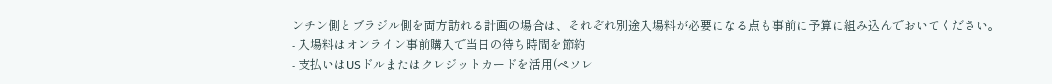ンチン側とブラジル側を両方訪れる計画の場合は、それぞれ別途入場料が必要になる点も事前に予算に組み込んでおいてください。
- 入場料はオンライン事前購入で当日の待ち時間を節約
- 支払いはUSドルまたはクレジットカードを活用(ペソレ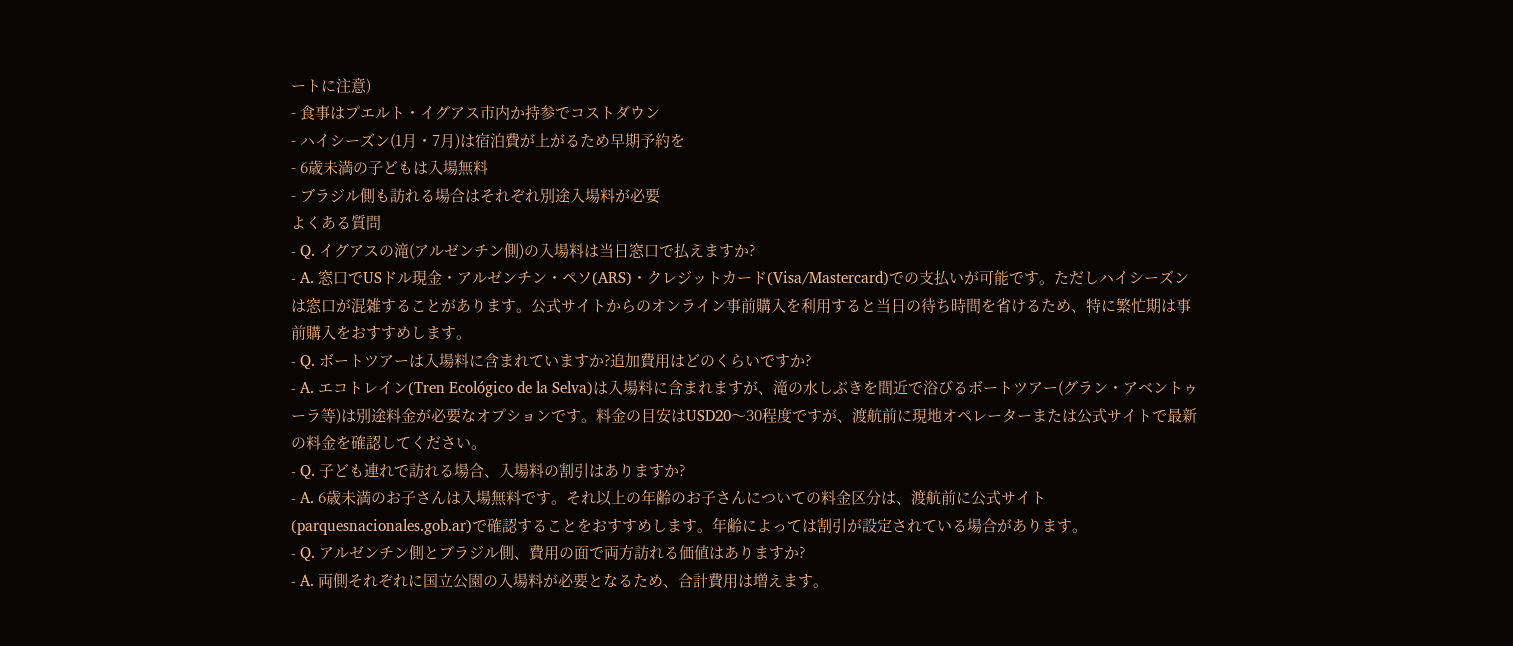ートに注意)
- 食事はプエルト・イグアス市内か持参でコストダウン
- ハイシーズン(1月・7月)は宿泊費が上がるため早期予約を
- 6歳未満の子どもは入場無料
- ブラジル側も訪れる場合はそれぞれ別途入場料が必要
よくある質問
- Q. イグアスの滝(アルゼンチン側)の入場料は当日窓口で払えますか?
- A. 窓口でUSドル現金・アルゼンチン・ペソ(ARS)・クレジットカード(Visa/Mastercard)での支払いが可能です。ただしハイシーズンは窓口が混雑することがあります。公式サイトからのオンライン事前購入を利用すると当日の待ち時間を省けるため、特に繁忙期は事前購入をおすすめします。
- Q. ボートツアーは入場料に含まれていますか?追加費用はどのくらいですか?
- A. エコトレイン(Tren Ecológico de la Selva)は入場料に含まれますが、滝の水しぶきを間近で浴びるボートツアー(グラン・アベントゥーラ等)は別途料金が必要なオプションです。料金の目安はUSD20〜30程度ですが、渡航前に現地オペレーターまたは公式サイトで最新の料金を確認してください。
- Q. 子ども連れで訪れる場合、入場料の割引はありますか?
- A. 6歳未満のお子さんは入場無料です。それ以上の年齢のお子さんについての料金区分は、渡航前に公式サイト(parquesnacionales.gob.ar)で確認することをおすすめします。年齢によっては割引が設定されている場合があります。
- Q. アルゼンチン側とブラジル側、費用の面で両方訪れる価値はありますか?
- A. 両側それぞれに国立公園の入場料が必要となるため、合計費用は増えます。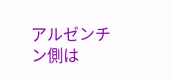アルゼンチン側は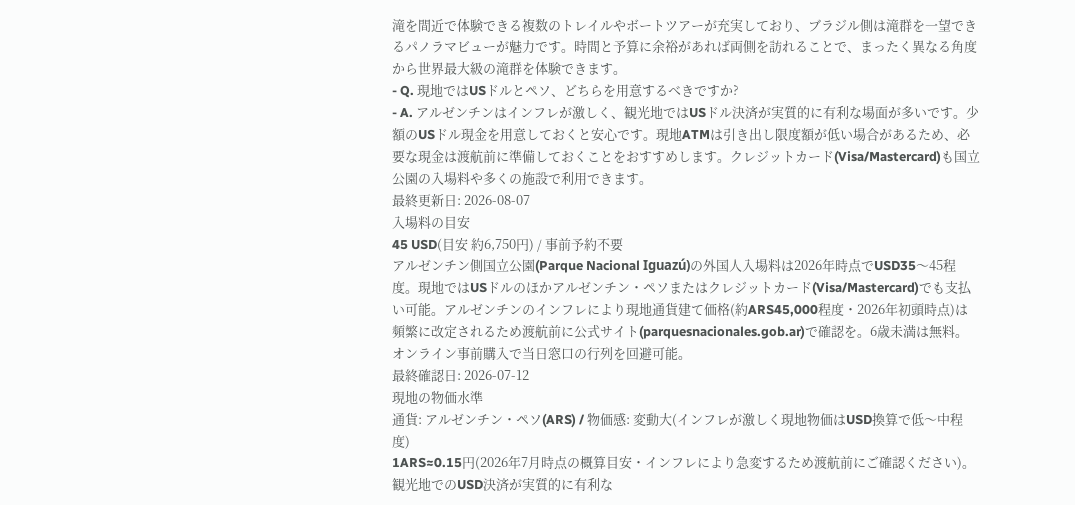滝を間近で体験できる複数のトレイルやボートツアーが充実しており、ブラジル側は滝群を一望できるパノラマビューが魅力です。時間と予算に余裕があれば両側を訪れることで、まったく異なる角度から世界最大級の滝群を体験できます。
- Q. 現地ではUSドルとペソ、どちらを用意するべきですか?
- A. アルゼンチンはインフレが激しく、観光地ではUSドル決済が実質的に有利な場面が多いです。少額のUSドル現金を用意しておくと安心です。現地ATMは引き出し限度額が低い場合があるため、必要な現金は渡航前に準備しておくことをおすすめします。クレジットカード(Visa/Mastercard)も国立公園の入場料や多くの施設で利用できます。
最終更新日: 2026-08-07
入場料の目安
45 USD(目安 約6,750円) / 事前予約不要
アルゼンチン側国立公園(Parque Nacional Iguazú)の外国人入場料は2026年時点でUSD35〜45程度。現地ではUSドルのほかアルゼンチン・ペソまたはクレジットカード(Visa/Mastercard)でも支払い可能。アルゼンチンのインフレにより現地通貨建て価格(約ARS45,000程度・2026年初頭時点)は頻繁に改定されるため渡航前に公式サイト(parquesnacionales.gob.ar)で確認を。6歳未満は無料。オンライン事前購入で当日窓口の行列を回避可能。
最終確認日: 2026-07-12
現地の物価水準
通貨: アルゼンチン・ペソ(ARS) / 物価感: 変動大(インフレが激しく現地物価はUSD換算で低〜中程度)
1ARS≈0.15円(2026年7月時点の概算目安・インフレにより急変するため渡航前にご確認ください)。観光地でのUSD決済が実質的に有利な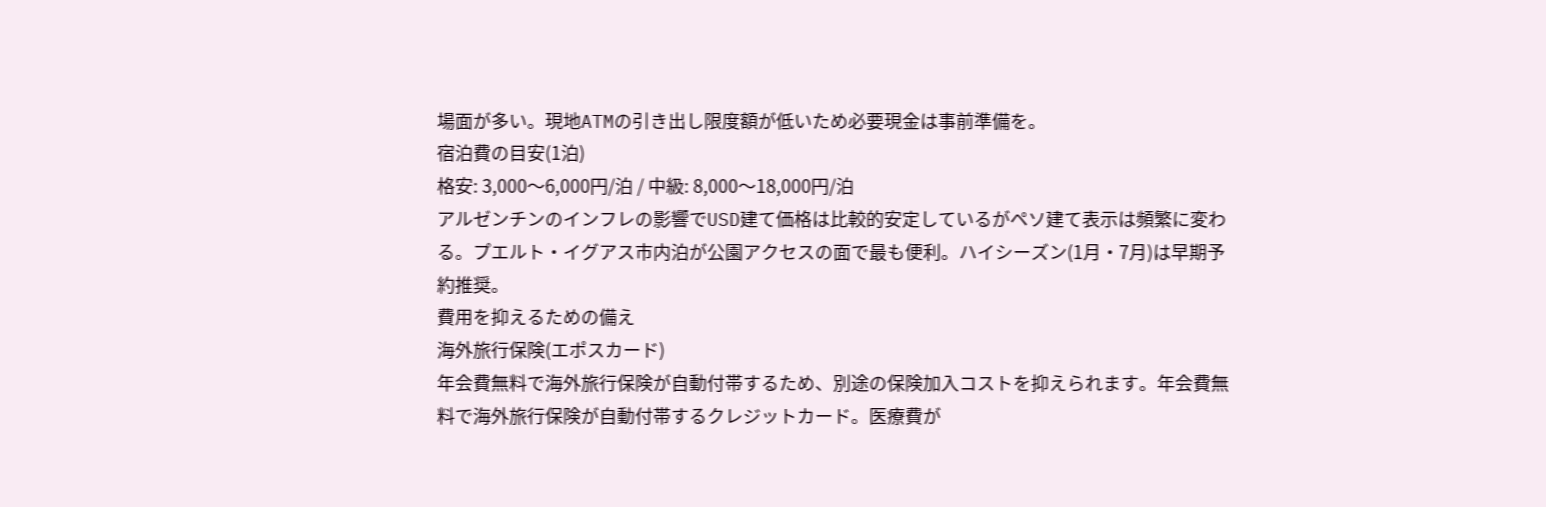場面が多い。現地ATMの引き出し限度額が低いため必要現金は事前準備を。
宿泊費の目安(1泊)
格安: 3,000〜6,000円/泊 / 中級: 8,000〜18,000円/泊
アルゼンチンのインフレの影響でUSD建て価格は比較的安定しているがペソ建て表示は頻繁に変わる。プエルト・イグアス市内泊が公園アクセスの面で最も便利。ハイシーズン(1月・7月)は早期予約推奨。
費用を抑えるための備え
海外旅行保険(エポスカード)
年会費無料で海外旅行保険が自動付帯するため、別途の保険加入コストを抑えられます。年会費無料で海外旅行保険が自動付帯するクレジットカード。医療費が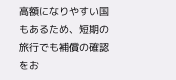高額になりやすい国もあるため、短期の旅行でも補償の確認をお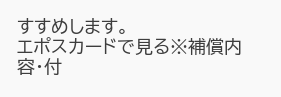すすめします。
エポスカードで見る※補償内容・付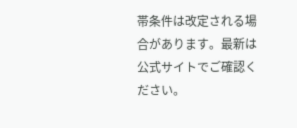帯条件は改定される場合があります。最新は公式サイトでご確認ください。